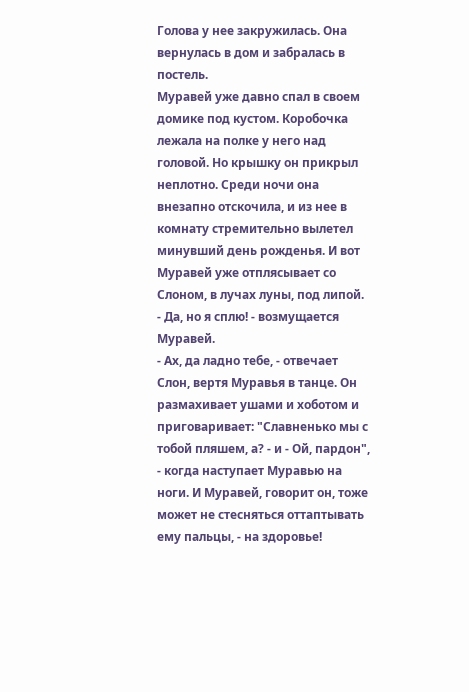Голова у нее закружилась. Она вернулась в дом и забралась в постель.
Муравей уже давно спал в своем домике под кустом. Коробочка лежала на полке у него над головой. Но крышку он прикрыл неплотно. Среди ночи она внезапно отскочила, и из нее в комнату стремительно вылетел минувший день рожденья. И вот Муравей уже отплясывает со Слоном, в лучах луны, под липой.
- Да, но я сплю! - возмущается Муравей.
- Ах, да ладно тебе, - отвечает Слон, вертя Муравья в танце. Он
размахивает ушами и хоботом и приговаривает: "Славненько мы с тобой пляшем, а? - и - Ой, пардон", - когда наступает Муравью на ноги. И Муравей, говорит он, тоже может не стесняться оттаптывать ему пальцы, - на здоровье!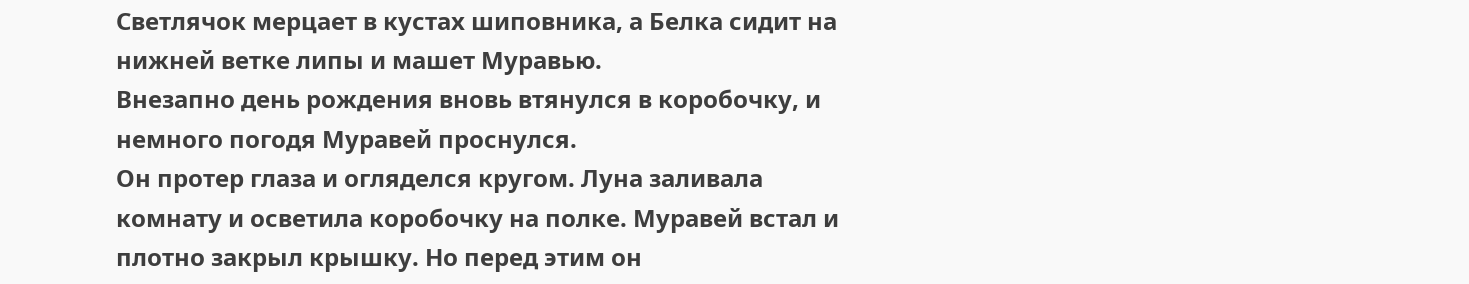Светлячок мерцает в кустах шиповника, а Белка сидит на нижней ветке липы и машет Муравью.
Внезапно день рождения вновь втянулся в коробочку, и немного погодя Муравей проснулся.
Он протер глаза и огляделся кругом. Луна заливала комнату и осветила коробочку на полке. Муравей встал и плотно закрыл крышку. Но перед этим он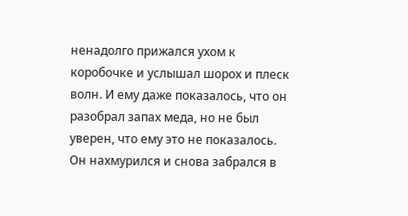ненадолго прижался ухом к коробочке и услышал шорох и плеск волн. И ему даже показалось, что он разобрал запах меда, но не был уверен, что ему это не показалось.
Он нахмурился и снова забрался в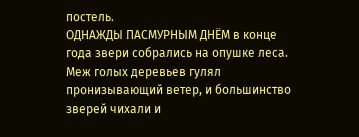постель.
ОДНАЖДЫ ПАСМУРНЫМ ДНЁМ в конце года звери собрались на опушке леса. Меж голых деревьев гулял пронизывающий ветер, и большинство зверей чихали и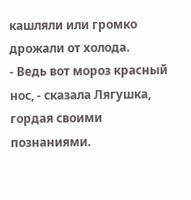кашляли или громко дрожали от холода.
- Ведь вот мороз красный нос, - сказала Лягушка, гордая своими познаниями.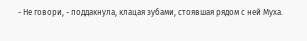- Не говори, - поддакнула, клацая зубами, стоявшая рядом с ней Муха.